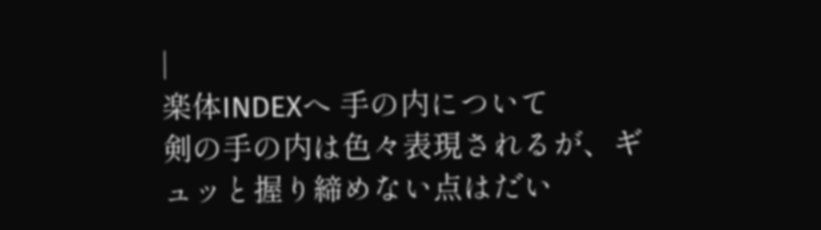|
楽体INDEXへ 手の内について
剣の手の内は色々表現されるが、ギュッと握り締めない点はだい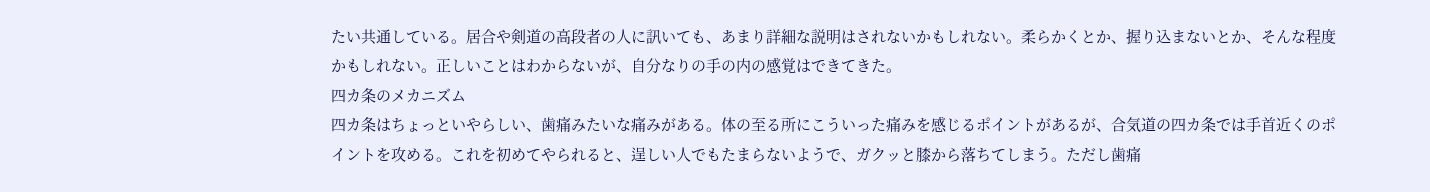たい共通している。居合や剣道の高段者の人に訊いても、あまり詳細な説明はされないかもしれない。柔らかくとか、握り込まないとか、そんな程度かもしれない。正しいことはわからないが、自分なりの手の内の感覚はできてきた。
四カ条のメカニズム
四カ条はちょっといやらしい、歯痛みたいな痛みがある。体の至る所にこういった痛みを感じるポイントがあるが、合気道の四カ条では手首近くのポイントを攻める。これを初めてやられると、逞しい人でもたまらないようで、ガクッと膝から落ちてしまう。ただし歯痛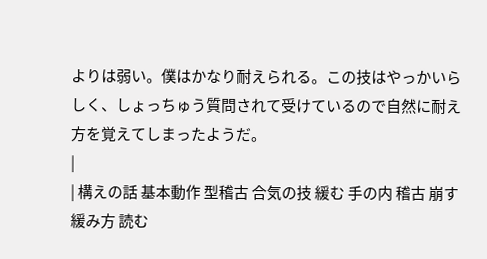よりは弱い。僕はかなり耐えられる。この技はやっかいらしく、しょっちゅう質問されて受けているので自然に耐え方を覚えてしまったようだ。
|
| 構えの話 基本動作 型稽古 合気の技 緩む 手の内 稽古 崩す 緩み方 読む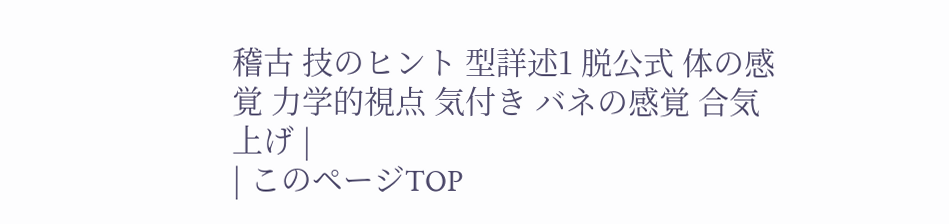稽古 技のヒント 型詳述1 脱公式 体の感覚 力学的視点 気付き バネの感覚 合気上げ |
| このページTOP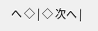へ ◇ | ◇ 次へ |